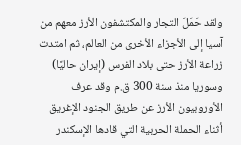ولقد حَمَلَ التجار والمكتشفون الأرز معهم من آسيا إلى الأجزاء الأخرى من العالم، ثم امتدت زراعة الأرز حتى بلاد الفرس (إيران حاليًا) وسوريا منذ سنة 300 ق.م وقد عرف الأوروبيون الأرز عن طريق الجنود الإغريق أثناء الحملة الحربية التي قادها الإسكندر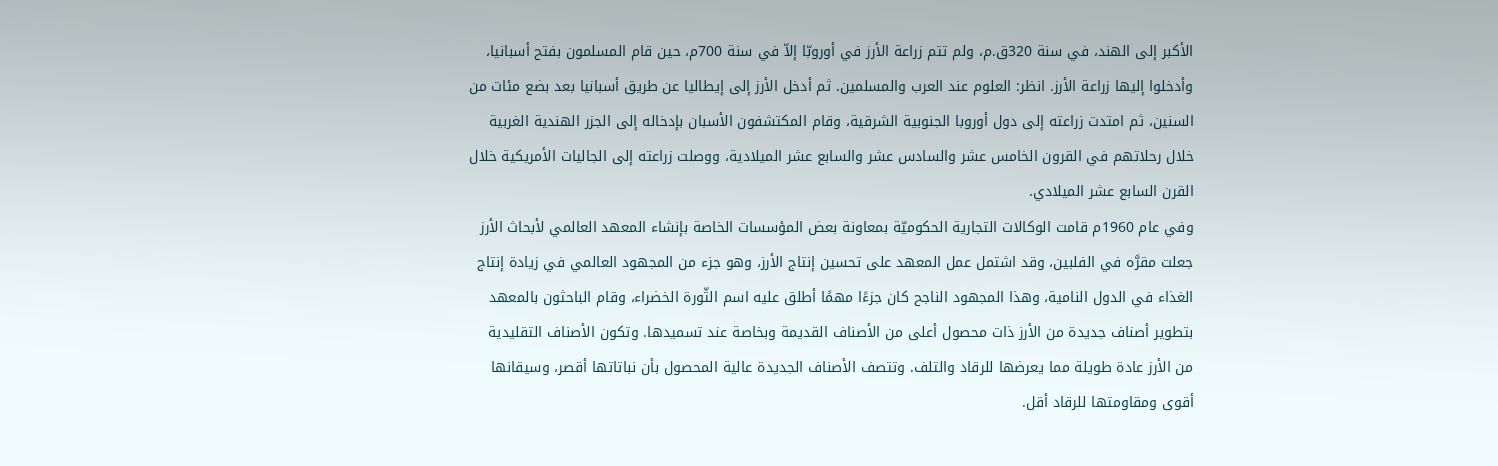الأكبر إلى الهند، في سنة 320ق.م، ولم تتم زراعة الأرز في أوروبّا إلاّ في سنة 700م، حين قام المسلمون بفتح أسبانيا، وأدخلوا إليها زراعة الأرز. انظر: العلوم عند العرب والمسلمين. ثم أدخل الأرز إلى إيطاليا عن طريق أسبانيا بعد بضع مئات من السنين، ثم امتدت زراعته إلى دول أوروبا الجنوبية الشرقية، وقام المكتشفون الأسبان بإدخاله إلى الجزر الهندية الغربية خلال رحلاتهم في القرون الخامس عشر والسادس عشر والسابع عشر الميلادية، ووصلت زراعته إلى الجاليات الأمريكية خلال القرن السابع عشر الميلادي.
وفي عام 1960م قامت الوكالات التجارية الحكوميّة بمعاونة بعض المؤسسات الخاصة بإنشاء المعهد العالمي لأبحاث الأرز جعلت مقرَّه في الفلبين، وقد اشتمل عمل المعهد على تحسين إنتاج الأرز، وهو جزء من المجهود العالمي في زيادة إنتاج الغذاء في الدول النامية، وهذا المجهود الناجح كان جزءًا مهمًا أطلق عليه اسم الثّورة الخضراء، وقام الباحثون بالمعهد بتطوير أصناف جديدة من الأرز ذات محصول أعلى من الأصناف القديمة وبخاصة عند تسميدها. وتكون الأصناف التقليدية من الأرز عادة طويلة مما يعرضها للرقاد والتلف. وتتصف الأصناف الجديدة عالية المحصول بأن نباتاتها أقصر، وسيقانها أقوى ومقاومتها للرقاد أقل.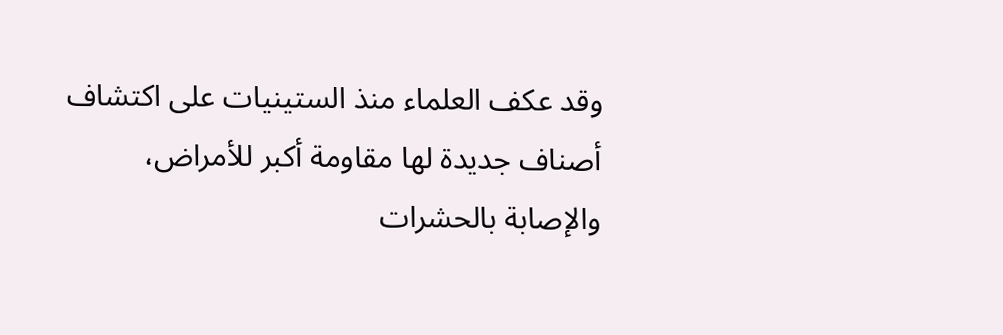وقد عكف العلماء منذ الستينيات على اكتشاف أصناف جديدة لها مقاومة أكبر للأمراض، والإصابة بالحشرات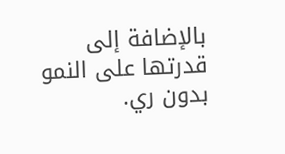بالإضافة إلى قدرتها على النمو بدون ري.